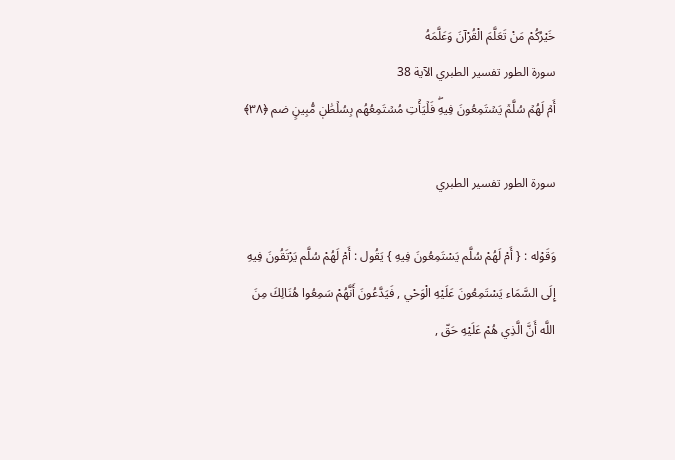خَيْرُكُمْ مَنْ تَعَلَّمَ الْقُرْآنَ وَعَلَّمَهُ
سورة الطور تفسير الطبري الآية 38
أَمۡ لَهُمۡ سُلَّمٞ يَسۡتَمِعُونَ فِيهِۖ فَلۡيَأۡتِ مُسۡتَمِعُهُم بِسُلۡطَٰنٖ مُّبِينٍ ضم ﴿٣٨﴾

سورة الطور تفسير الطبري

وَقَوْله : { أَمْ لَهُمْ سُلَّم يَسْتَمِعُونَ فِيهِ } يَقُول : أَمْ لَهُمْ سُلَّم يَرْتَقُونَ فِيهِ إِلَى السَّمَاء يَسْتَمِعُونَ عَلَيْهِ الْوَحْي , فَيَدَّعُونَ أَنَّهُمْ سَمِعُوا هُنَالِكَ مِنَ اللَّه أَنَّ الَّذِي هُمْ عَلَيْهِ حَقّ ,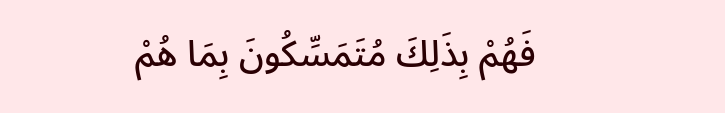فَهُمْ بِذَلِكَ مُتَمَسِّكُونَ بِمَا هُمْ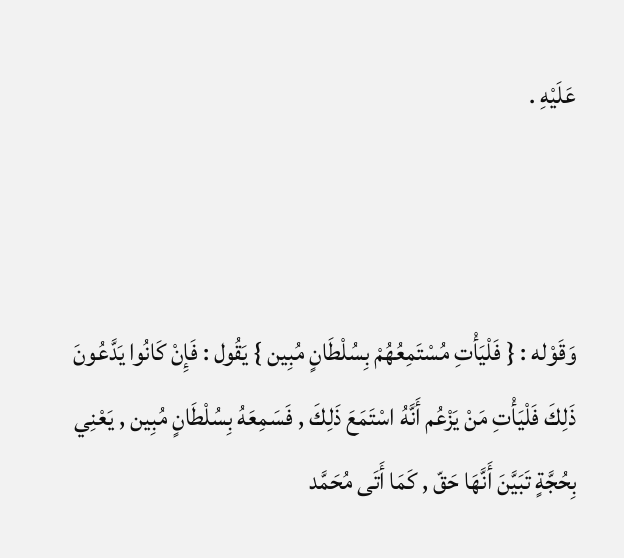عَلَيْهِ .



وَقَوْله : { فَلْيَأْتِ مُسْتَمِعُهُمْ بِسُلْطَانٍ مُبِين } يَقُول : فَإِنْ كَانُوا يَدَّعُونَ ذَلِكَ فَلْيَأْتِ مَنْ يَزْعُم أَنَّهُ اسْتَمَعَ ذَلِكَ , فَسَمِعَهُ بِسُلْطَانٍ مُبِين , يَعْنِي بِحُجَّةٍ تَبَيَّنَ أَنَّهَا حَقّ , كَمَا أَتَى مُحَمَّد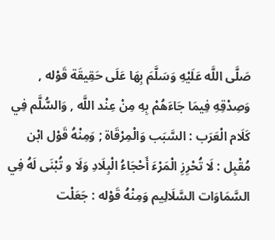صَلَّى اللَّه عَلَيْهِ وَسَلَّمَ بِهَا عَلَى حَقِيقَة قَوْله , وَصِدْقِهِ فِيمَا جَاءَهُمْ بِهِ مِنْ عِنْد اللَّه , وَالسُّلَّم فِي كَلَام الْعَرَب : السَّبَب وَالْمِرْقَاة ; وَمِنْهُ قَوْل ابْن مُقْبِل : لَا تُحْرِزِ الْمَرْءَ أَحْجَاءُ الْبِلَادِ وَلَا و تُبْنَى لَهُ فِي السَّمَاوَات السَّلَالِيم وَمِنْهُ قَوْله : جَعَلْت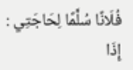فُلَانًا سُلَّمًا لِحَاجَتِي : إِذَا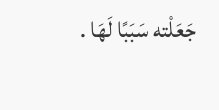جَعَلْته سَبَبًا لَهَا .